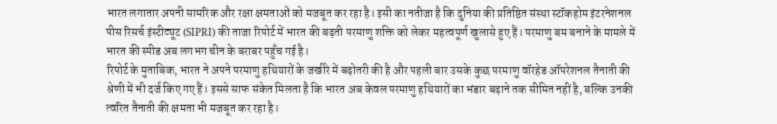भारत लगातार अपनी सामरिक और रक्षा क्षमताओं को मजबूत कर रहा है। इसी का नतीजा है कि दुनिया की प्रतिष्ठित संस्था स्टॉकहोम इंटरनेशनल पीस रिसर्च इंस्टीट्यूट (SIPRI) की ताजा रिपोर्ट में भारत की बढ़ती परमाणु शक्ति को लेकर महत्वपूर्ण खुलासे हुए हैं। परमाणु बम बनाने के मामले में भारत की स्पीड अब लगभग चीन के बराबर पहुँच गई है।
रिपोर्ट के मुताबिक, भारत ने अपने परमाणु हथियारों के जखीरे में बढ़ोतरी की है और पहली बार उसके कुछ परमाणु वॉरहेड ऑपरेशनल तैनाती की श्रेणी में भी दर्ज किए गए हैं। इससे साफ संकेत मिलता है कि भारत अब केवल परमाणु हथियारों का भंडार बढ़ाने तक सीमित नहीं है, बल्कि उनकी त्वरित तैनाती की क्षमता भी मजबूत कर रहा है।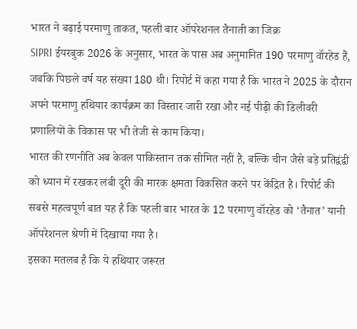भारत ने बढ़ाई परमाणु ताकत, पहली बार ऑपरेशनल तैनाती का जिक्र
SIPRI ईयरबुक 2026 के अनुसार, भारत के पास अब अनुमानित 190 परमाणु वॉरहेड हैं, जबकि पिछले वर्ष यह संख्या 180 थी। रिपोर्ट में कहा गया है कि भारत ने 2025 के दौरान अपने परमाणु हथियार कार्यक्रम का विस्तार जारी रखा और नई पीढ़ी की डिलीवरी प्रणालियों के विकास पर भी तेजी से काम किया।
भारत की रणनीति अब केवल पाकिस्तान तक सीमित नहीं है, बल्कि चीन जैसे बड़े प्रतिद्वंद्वी को ध्यान में रखकर लंबी दूरी की मारक क्षमता विकसित करने पर केंद्रित है। रिपोर्ट की सबसे महत्वपूर्ण बात यह है कि पहली बार भारत के 12 परमाणु वॉरहेड को ‘तैनात’ यानी ऑपरेशनल श्रेणी में दिखाया गया है।
इसका मतलब है कि ये हथियार जरूरत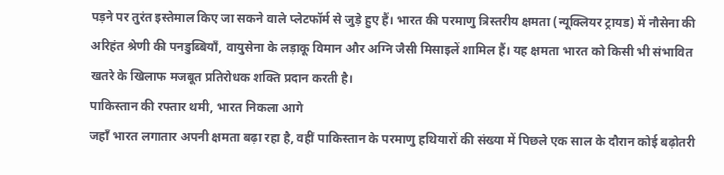पड़ने पर तुरंत इस्तेमाल किए जा सकने वाले प्लेटफॉर्म से जुड़े हुए हैं। भारत की परमाणु त्रिस्तरीय क्षमता (न्यूक्लियर ट्रायड) में नौसेना की अरिहंत श्रेणी की पनडुब्बियाँ, वायुसेना के लड़ाकू विमान और अग्नि जैसी मिसाइलें शामिल हैं। यह क्षमता भारत को किसी भी संभावित खतरे के खिलाफ मजबूत प्रतिरोधक शक्ति प्रदान करती है।
पाकिस्तान की रफ्तार थमी, भारत निकला आगे
जहाँ भारत लगातार अपनी क्षमता बढ़ा रहा है, वहीं पाकिस्तान के परमाणु हथियारों की संख्या में पिछले एक साल के दौरान कोई बढ़ोतरी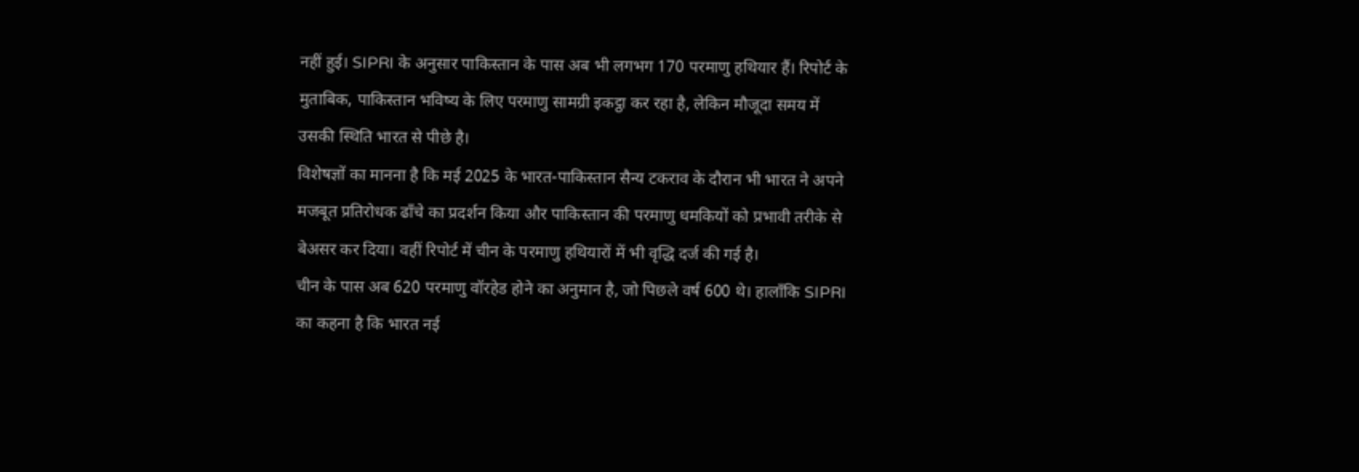नहीं हुई। SIPRI के अनुसार पाकिस्तान के पास अब भी लगभग 170 परमाणु हथियार हैं। रिपोर्ट के मुताबिक, पाकिस्तान भविष्य के लिए परमाणु सामग्री इकट्ठा कर रहा है, लेकिन मौजूदा समय में उसकी स्थिति भारत से पीछे है।
विशेषज्ञों का मानना है कि मई 2025 के भारत-पाकिस्तान सैन्य टकराव के दौरान भी भारत ने अपने मजबूत प्रतिरोधक ढाँचे का प्रदर्शन किया और पाकिस्तान की परमाणु धमकियों को प्रभावी तरीके से बेअसर कर दिया। वहीं रिपोर्ट में चीन के परमाणु हथियारों में भी वृद्धि दर्ज की गई है।
चीन के पास अब 620 परमाणु वॉरहेड होने का अनुमान है, जो पिछले वर्ष 600 थे। हालाँकि SIPRI का कहना है कि भारत नई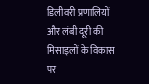डिलीवरी प्रणालियों और लंबी दूरी की मिसाइलों के विकास पर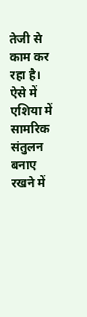तेजी से काम कर रहा है। ऐसे में एशिया में सामरिक संतुलन बनाए रखने में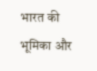भारत की भूमिका और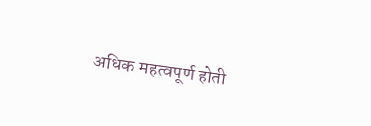अधिक महत्वपूर्ण होती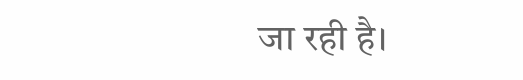जा रही है।